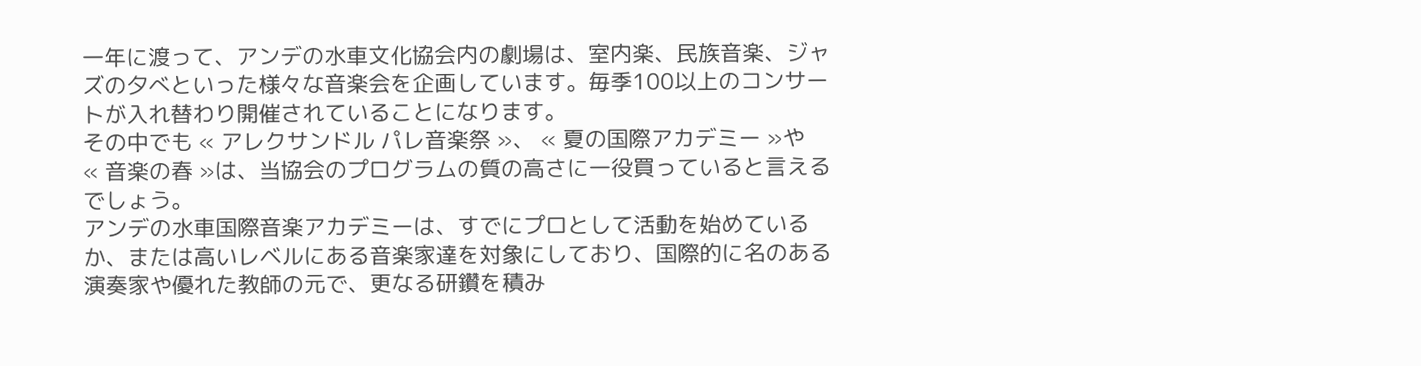一年に渡って、アンデの水車文化協会内の劇場は、室内楽、民族音楽、ジャズの夕べといった様々な音楽会を企画しています。毎季100以上のコンサートが入れ替わり開催されていることになります。
その中でも « アレクサンドル パレ音楽祭 »、 « 夏の国際アカデミー »や
« 音楽の春 »は、当協会のプログラムの質の高さに一役買っていると言えるでしょう。
アンデの水車国際音楽アカデミーは、すでにプロとして活動を始めているか、または高いレベルにある音楽家達を対象にしており、国際的に名のある演奏家や優れた教師の元で、更なる研鑽を積み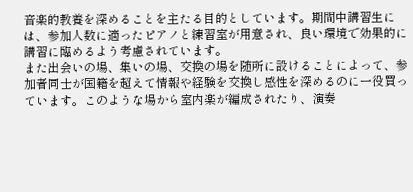音楽的教養を深めることを主たる目的としています。期間中講習生には、参加人数に適ったピアノと練習室が用意され、良い環境で効果的に講習に臨めるよう考慮されています。
また出会いの場、集いの場、交換の場を随所に設けることによって、参加者同士が国籍を超えて情報や経験を交換し感性を深めるのに一役買っています。このような場から室内楽が編成されたり、演奏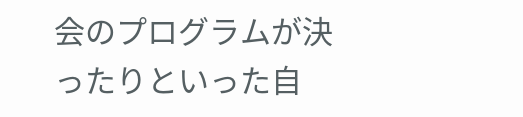会のプログラムが決ったりといった自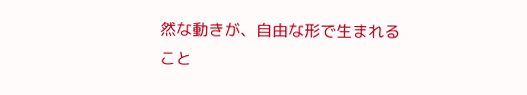然な動きが、自由な形で生まれること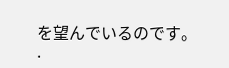を望んでいるのです。
.